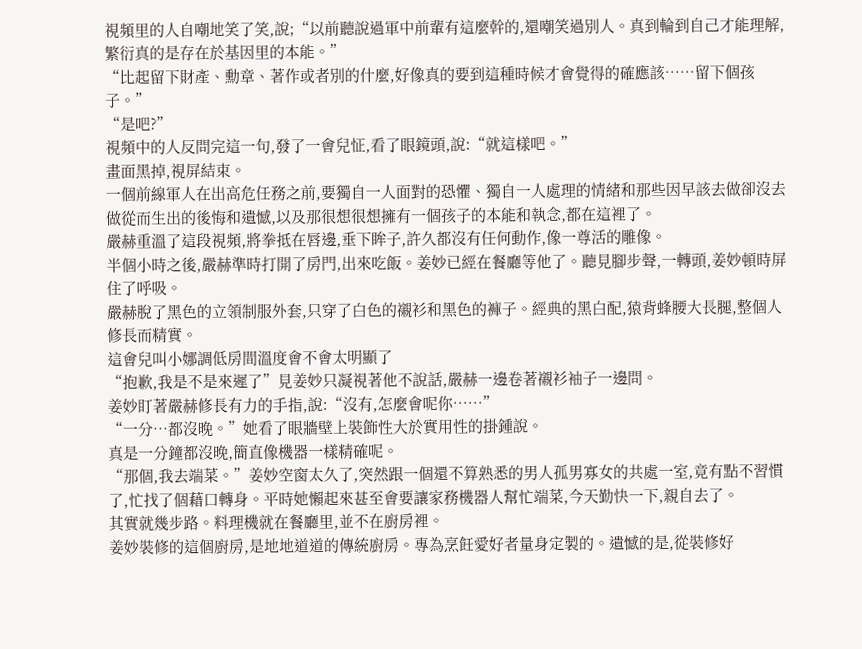視頻里的人自嘲地笑了笑,說;“以前聽說過軍中前輩有這麼幹的,還嘲笑過別人。真到輪到自己才能理解,繁衍真的是存在於基因里的本能。”
“比起留下財產、勳章、著作或者別的什麼,好像真的要到這種時候才會覺得的確應該……留下個孩子。”
“是吧?”
視頻中的人反問完這一句,發了一會兒怔,看了眼鏡頭,說:“就這樣吧。”
畫面黑掉,視屏結束。
一個前線軍人在出高危任務之前,要獨自一人面對的恐懼、獨自一人處理的情緒和那些因早該去做卻沒去做從而生出的後悔和遺憾,以及那很想很想擁有一個孩子的本能和執念,都在這裡了。
嚴赫重溫了這段視頻,將拳抵在唇邊,垂下眸子,許久都沒有任何動作,像一尊活的雕像。
半個小時之後,嚴赫準時打開了房門,出來吃飯。姜妙已經在餐廳等他了。聽見腳步聲,一轉頭,姜妙頓時屏住了呼吸。
嚴赫脫了黑色的立領制服外套,只穿了白色的襯衫和黑色的褲子。經典的黑白配,猿背蜂腰大長腿,整個人修長而精實。
這會兒叫小娜調低房間溫度會不會太明顯了
“抱歉,我是不是來遲了”見姜妙只凝視著他不說話,嚴赫一邊卷著襯衫袖子一邊問。
姜妙盯著嚴赫修長有力的手指,說:“沒有,怎麼會呢你……”
“一分…都沒晚。”她看了眼牆壁上裝飾性大於實用性的掛鍾說。
真是一分鐘都沒晚,簡直像機器一樣精確呢。
“那個,我去端菜。”姜妙空窗太久了,突然跟一個還不算熟悉的男人孤男寡女的共處一室,竟有點不習慣了,忙找了個藉口轉身。平時她懶起來甚至會要讓家務機器人幫忙端菜,今天勤快一下,親自去了。
其實就幾步路。料理機就在餐廳里,並不在廚房裡。
姜妙裝修的這個廚房,是地地道道的傳統廚房。專為烹飪愛好者量身定製的。遺憾的是,從裝修好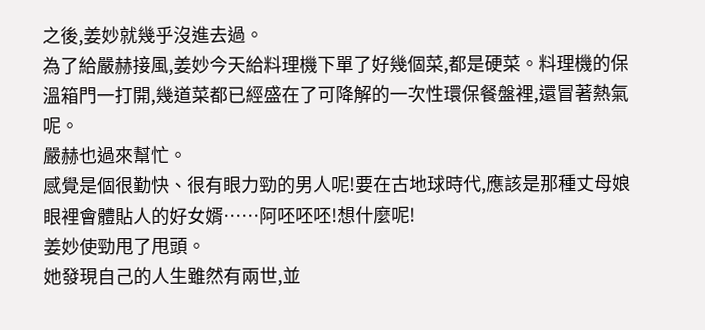之後,姜妙就幾乎沒進去過。
為了給嚴赫接風,姜妙今天給料理機下單了好幾個菜,都是硬菜。料理機的保溫箱門一打開,幾道菜都已經盛在了可降解的一次性環保餐盤裡,還冒著熱氣呢。
嚴赫也過來幫忙。
感覺是個很勤快、很有眼力勁的男人呢!要在古地球時代,應該是那種丈母娘眼裡會體貼人的好女婿……阿呸呸呸!想什麼呢!
姜妙使勁甩了甩頭。
她發現自己的人生雖然有兩世,並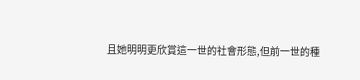且她明明更欣賞這一世的社會形態,但前一世的種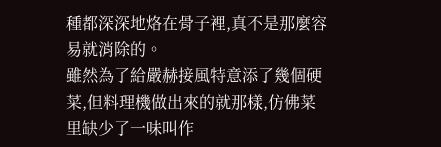種都深深地烙在骨子裡,真不是那麼容易就消除的。
雖然為了給嚴赫接風特意添了幾個硬菜,但料理機做出來的就那樣,仿佛菜里缺少了一味叫作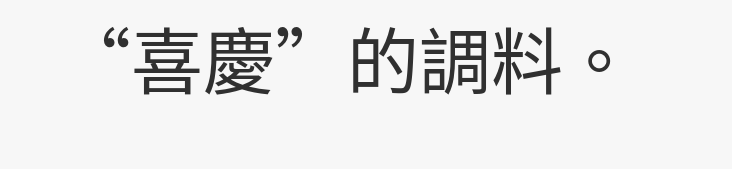“喜慶”的調料。